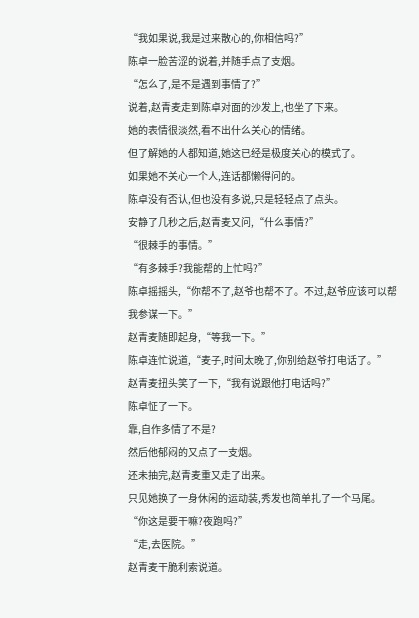“我如果说,我是过来散心的,你相信吗?”
陈卓一脸苦涩的说着,并随手点了支烟。
“怎么了,是不是遇到事情了?”
说着,赵青麦走到陈卓对面的沙发上,也坐了下来。
她的表情很淡然,看不出什么关心的情绪。
但了解她的人都知道,她这已经是极度关心的模式了。
如果她不关心一个人,连话都懒得问的。
陈卓没有否认,但也没有多说,只是轻轻点了点头。
安静了几秒之后,赵青麦又问,“什么事情?”
“很棘手的事情。”
“有多棘手?我能帮的上忙吗?”
陈卓摇摇头,“你帮不了,赵爷也帮不了。不过,赵爷应该可以帮我参谋一下。”
赵青麦随即起身,“等我一下。”
陈卓连忙说道,“麦子,时间太晚了,你别给赵爷打电话了。”
赵青麦扭头笑了一下,“我有说跟他打电话吗?”
陈卓怔了一下。
靠,自作多情了不是?
然后他郁闷的又点了一支烟。
还未抽完,赵青麦重又走了出来。
只见她换了一身休闲的运动装,秀发也简单扎了一个马尾。
“你这是要干嘛?夜跑吗?”
“走,去医院。”
赵青麦干脆利索说道。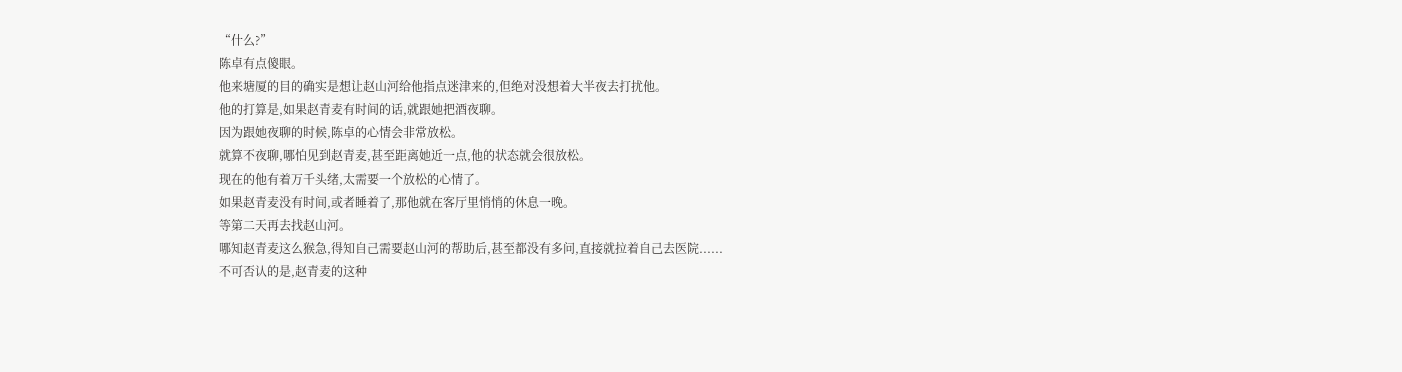“什么?”
陈卓有点傻眼。
他来塘厦的目的确实是想让赵山河给他指点迷津来的,但绝对没想着大半夜去打扰他。
他的打算是,如果赵青麦有时间的话,就跟她把酒夜聊。
因为跟她夜聊的时候,陈卓的心情会非常放松。
就算不夜聊,哪怕见到赵青麦,甚至距离她近一点,他的状态就会很放松。
现在的他有着万千头绪,太需要一个放松的心情了。
如果赵青麦没有时间,或者睡着了,那他就在客厅里悄悄的休息一晚。
等第二天再去找赵山河。
哪知赵青麦这么猴急,得知自己需要赵山河的帮助后,甚至都没有多问,直接就拉着自己去医院......
不可否认的是,赵青麦的这种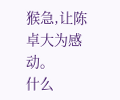猴急,让陈卓大为感动。
什么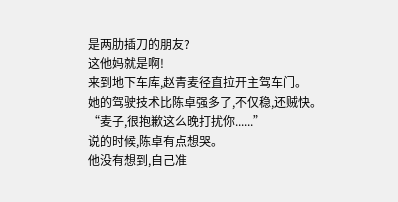是两肋插刀的朋友?
这他妈就是啊!
来到地下车库,赵青麦径直拉开主驾车门。
她的驾驶技术比陈卓强多了,不仅稳,还贼快。
“麦子,很抱歉这么晚打扰你......”
说的时候,陈卓有点想哭。
他没有想到,自己准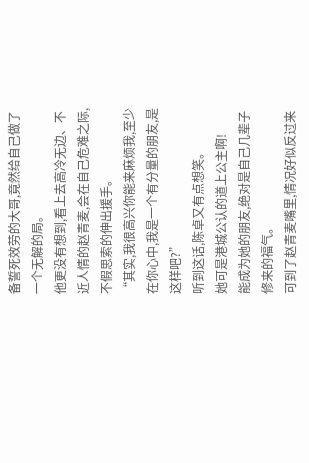备誓死效劳的大哥,竟然给自己做了一个无解的局。
他更没有想到,看上去高冷无边、不近人情的赵青麦,会在自己危难之际,不假思索的伸出援手。
“其实,我很高兴你能来麻烦我,至少在你心中,我是一个有分量的朋友,是这样吧?”
听到这话,陈卓又有点想笑。
她可是港城公认的道上公主啊!
能成为她的朋友,绝对是自己几辈子修来的福气。
可到了赵青麦嘴里,情况好似反过来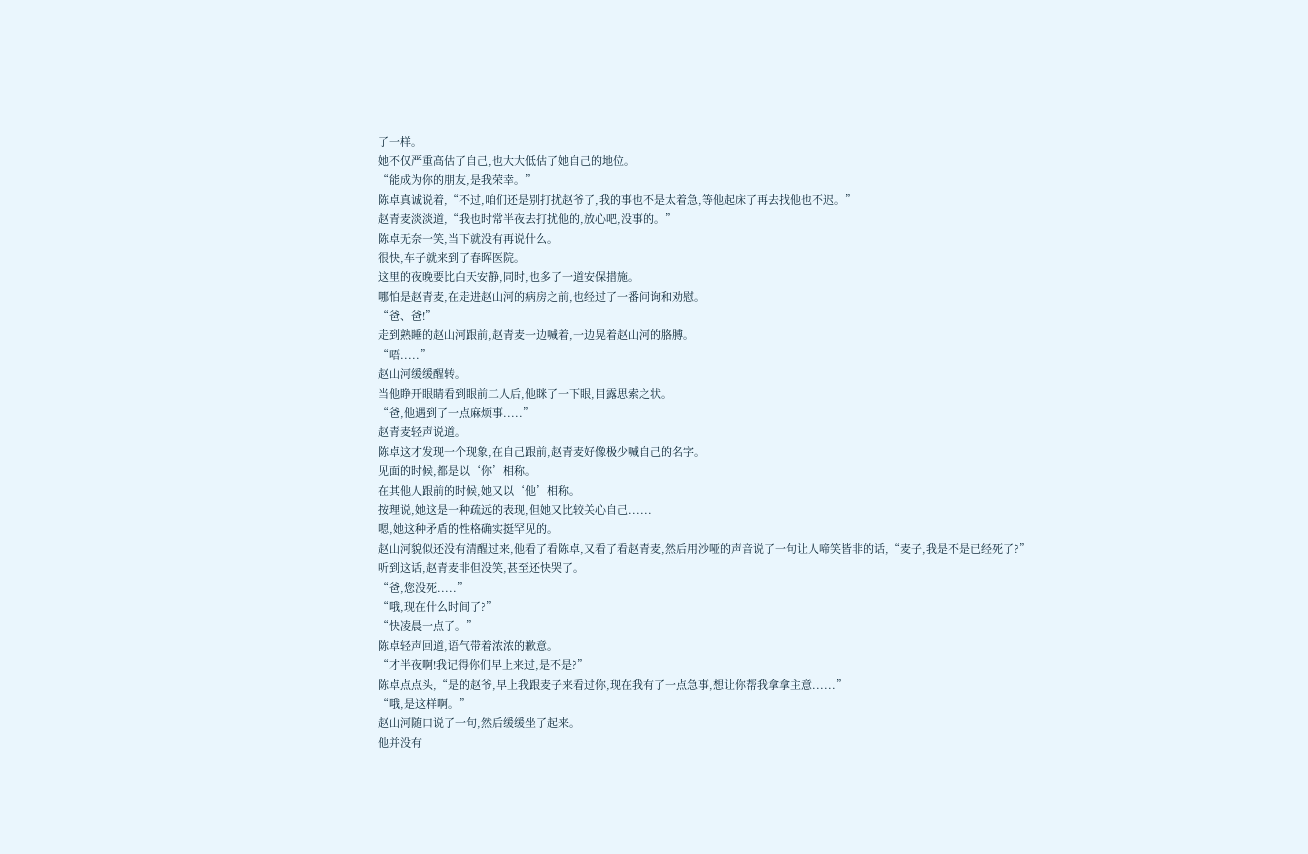了一样。
她不仅严重高估了自己,也大大低估了她自己的地位。
“能成为你的朋友,是我荣幸。”
陈卓真诚说着,“不过,咱们还是别打扰赵爷了,我的事也不是太着急,等他起床了再去找他也不迟。”
赵青麦淡淡道,“我也时常半夜去打扰他的,放心吧,没事的。”
陈卓无奈一笑,当下就没有再说什么。
很快,车子就来到了春晖医院。
这里的夜晚要比白天安静,同时,也多了一道安保措施。
哪怕是赵青麦,在走进赵山河的病房之前,也经过了一番问询和劝慰。
“爸、爸!”
走到熟睡的赵山河跟前,赵青麦一边喊着,一边晃着赵山河的胳膊。
“唔.....”
赵山河缓缓醒转。
当他睁开眼睛看到眼前二人后,他眯了一下眼,目露思索之状。
“爸,他遇到了一点麻烦事.....”
赵青麦轻声说道。
陈卓这才发现一个现象,在自己跟前,赵青麦好像极少喊自己的名字。
见面的时候,都是以‘你’相称。
在其他人跟前的时候,她又以‘他’相称。
按理说,她这是一种疏远的表现,但她又比较关心自己......
嗯,她这种矛盾的性格确实挺罕见的。
赵山河貌似还没有清醒过来,他看了看陈卓,又看了看赵青麦,然后用沙哑的声音说了一句让人啼笑皆非的话,“麦子,我是不是已经死了?”
听到这话,赵青麦非但没笑,甚至还快哭了。
“爸,您没死.....”
“哦,现在什么时间了?”
“快凌晨一点了。”
陈卓轻声回道,语气带着浓浓的歉意。
“才半夜啊!我记得你们早上来过,是不是?”
陈卓点点头,“是的赵爷,早上我跟麦子来看过你,现在我有了一点急事,想让你帮我拿拿主意......”
“哦,是这样啊。”
赵山河随口说了一句,然后缓缓坐了起来。
他并没有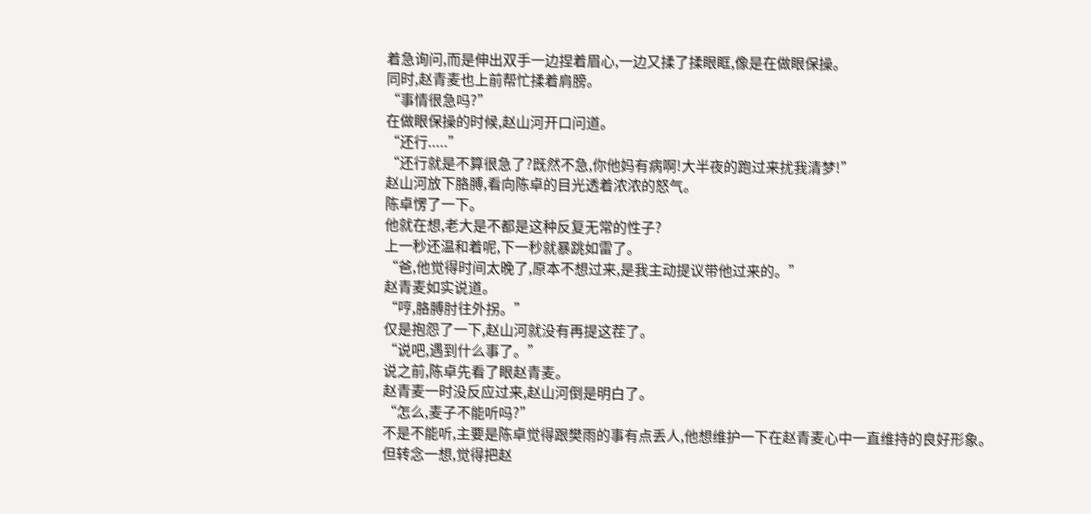着急询问,而是伸出双手一边捏着眉心,一边又揉了揉眼眶,像是在做眼保操。
同时,赵青麦也上前帮忙揉着肩膀。
“事情很急吗?”
在做眼保操的时候,赵山河开口问道。
“还行.....”
“还行就是不算很急了?既然不急,你他妈有病啊!大半夜的跑过来扰我清梦!”
赵山河放下胳膊,看向陈卓的目光透着浓浓的怒气。
陈卓愣了一下。
他就在想,老大是不都是这种反复无常的性子?
上一秒还温和着呢,下一秒就暴跳如雷了。
“爸,他觉得时间太晚了,原本不想过来,是我主动提议带他过来的。”
赵青麦如实说道。
“哼,胳膊肘往外拐。”
仅是抱怨了一下,赵山河就没有再提这茬了。
“说吧,遇到什么事了。”
说之前,陈卓先看了眼赵青麦。
赵青麦一时没反应过来,赵山河倒是明白了。
“怎么,麦子不能听吗?”
不是不能听,主要是陈卓觉得跟樊雨的事有点丢人,他想维护一下在赵青麦心中一直维持的良好形象。
但转念一想,觉得把赵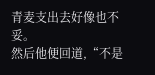青麦支出去好像也不妥。
然后他便回道,“不是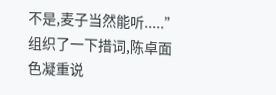不是,麦子当然能听.....”
组织了一下措词,陈卓面色凝重说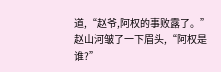道,“赵爷,阿权的事败露了。”
赵山河皱了一下眉头,“阿权是谁?”